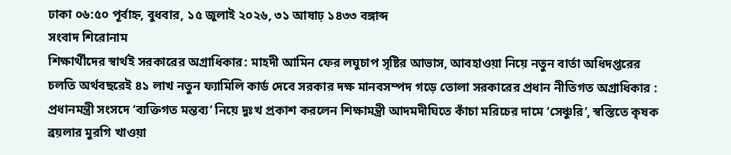ঢাকা ০৬:৫০ পূর্বাহ্ন, বুধবার, ১৫ জুলাই ২০২৬, ৩১ আষাঢ় ১৪৩৩ বঙ্গাব্দ
সংবাদ শিরোনাম
শিক্ষার্থীদের স্বার্থই সরকারের অগ্রাধিকার: মাহদী আমিন ফের লঘুচাপ সৃষ্টির আভাস, আবহাওয়া নিয়ে নতুন বার্তা অধিদপ্তরের চলতি অর্থবছরেই ৪১ লাখ নতুন ফ্যামিলি কার্ড দেবে সরকার দক্ষ মানবসম্পদ গড়ে তোলা সরকারের প্রধান নীতিগত অগ্রাধিকার : প্রধানমন্ত্রী সংসদে ‘ব্যক্তিগত মন্তব্য’ নিয়ে দুঃখ প্রকাশ করলেন শিক্ষামন্ত্রী আদমদীঘিতে কাঁচা মরিচের দামে ‘সেঞ্চুরি’, স্বস্তিতে কৃষক ব্রয়লার মুরগি খাওয়া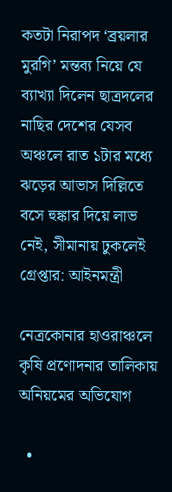কতটা নিরাপদ ‘ব্রয়লার মুরগি’ মন্তব্য নিয়ে যে ব্যাখ্যা দিলেন ছাত্রদলের নাছির দেশের যেসব অঞ্চলে রাত ১টার মধ্যে ঝড়ের আভাস দিল্লিতে বসে হুঙ্কার দিয়ে লাভ নেই, সীমানায় ঢুকলেই গ্রেপ্তার: আইনমন্ত্রী

নেত্রকোনার হাওরাঞ্চলে কৃষি প্রণোদনার তালিকায় অনিয়মের অভিযোগ

  •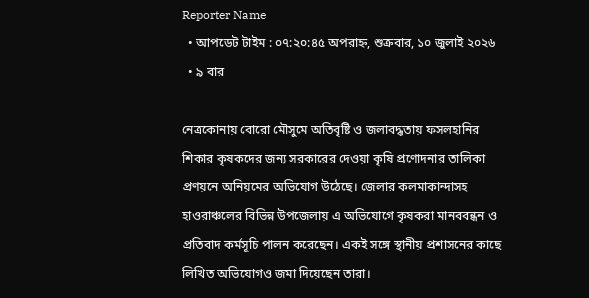Reporter Name
  • আপডেট টাইম : ০৭:২০:৪৫ অপরাহ্ন, শুক্রবার, ১০ জুলাই ২০২৬
  • ৯ বার

নেত্রকোনায় বোরো মৌসুমে অতিবৃষ্টি ও জলাবদ্ধতায় ফসলহানির শিকার কৃষকদের জন্য সরকারের দেওয়া কৃষি প্রণোদনার তালিকা প্রণয়নে অনিয়মের অভিযোগ উঠেছে। জেলার কলমাকান্দাসহ হাওরাঞ্চলের বিভিন্ন উপজেলায় এ অভিযোগে কৃষকরা মানববন্ধন ও প্রতিবাদ কর্মসূচি পালন করেছেন। একই সঙ্গে স্থানীয় প্রশাসনের কাছে লিখিত অভিযোগও জমা দিয়েছেন তারা।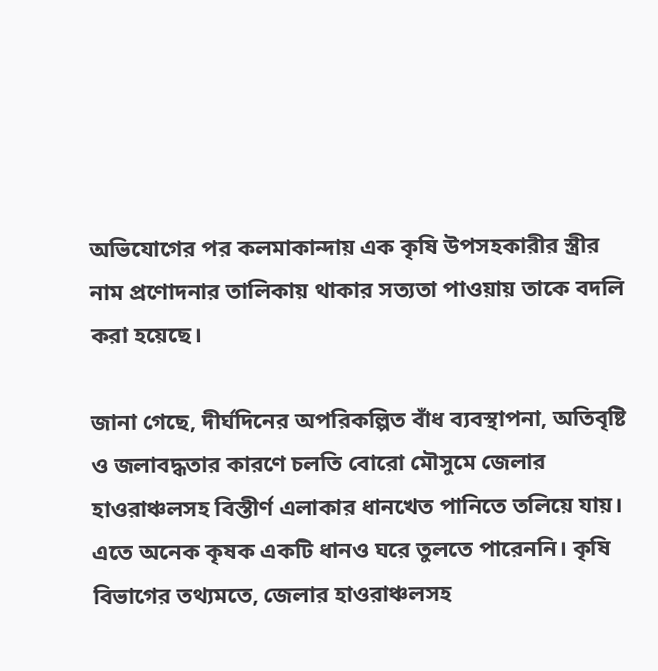অভিযোগের পর কলমাকান্দায় এক কৃষি উপসহকারীর স্ত্রীর নাম প্রণোদনার তালিকায় থাকার সত্যতা পাওয়ায় তাকে বদলি করা হয়েছে।

জানা গেছে, দীর্ঘদিনের অপরিকল্পিত বাঁধ ব্যবস্থাপনা, অতিবৃষ্টি ও জলাবদ্ধতার কারণে চলতি বোরো মৌসুমে জেলার হাওরাঞ্চলসহ বিস্তীর্ণ এলাকার ধানখেত পানিতে তলিয়ে যায়। এতে অনেক কৃষক একটি ধানও ঘরে তুলতে পারেননি। কৃষি বিভাগের তথ্যমতে, জেলার হাওরাঞ্চলসহ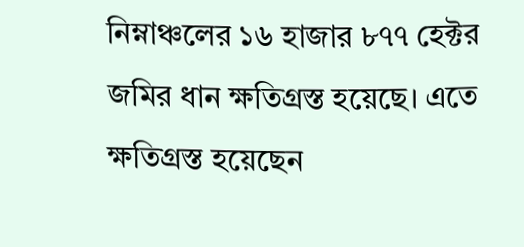নিম্নাঞ্চলের ১৬ হাজার ৮৭৭ হেক্টর জমির ধান ক্ষতিগ্রস্ত হয়েছে। এতে ক্ষতিগ্রস্ত হয়েছেন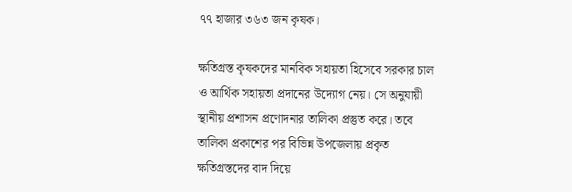৭৭ হাজার ৩৬৩ জন কৃষক।

ক্ষতিগ্রস্ত কৃষকদের মানবিক সহায়তা হিসেবে সরকার চাল ও আর্থিক সহায়তা প্রদানের উদ্যোগ নেয়। সে অনুযায়ী স্থানীয় প্রশাসন প্রণোদনার তালিকা প্রস্তুত করে। তবে তালিকা প্রকাশের পর বিভিন্ন উপজেলায় প্রকৃত ক্ষতিগ্রস্তদের বাদ দিয়ে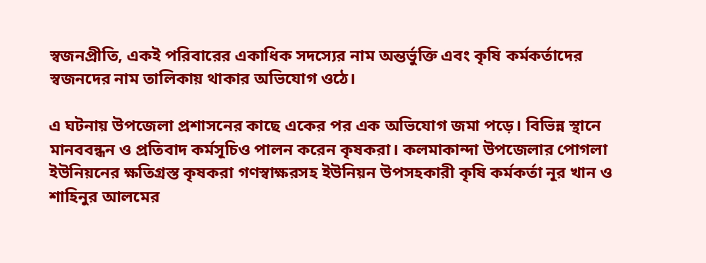স্বজনপ্রীতি, একই পরিবারের একাধিক সদস্যের নাম অন্তর্ভুক্তি এবং কৃষি কর্মকর্তাদের স্বজনদের নাম তালিকায় থাকার অভিযোগ ওঠে।

এ ঘটনায় উপজেলা প্রশাসনের কাছে একের পর এক অভিযোগ জমা পড়ে। বিভিন্ন স্থানে মানববন্ধন ও প্রতিবাদ কর্মসূচিও পালন করেন কৃষকরা। কলমাকান্দা উপজেলার পোগলা ইউনিয়নের ক্ষতিগ্রস্ত কৃষকরা গণস্বাক্ষরসহ ইউনিয়ন উপসহকারী কৃষি কর্মকর্তা নূর খান ও শাহিনুর আলমের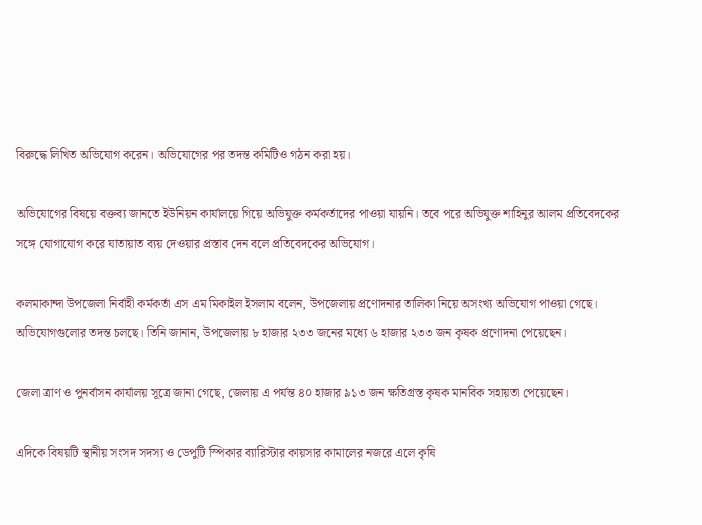বিরুদ্ধে লিখিত অভিযোগ করেন। অভিযোগের পর তদন্ত কমিটিও গঠন করা হয়।

অভিযোগের বিষয়ে বক্তব্য জানতে ইউনিয়ন কার্যালয়ে গিয়ে অভিযুক্ত কর্মকর্তাদের পাওয়া যায়নি। তবে পরে অভিযুক্ত শাহিনুর আলম প্রতিবেদকের সঙ্গে যোগাযোগ করে যাতায়াত ব্যয় দেওয়ার প্রস্তাব দেন বলে প্রতিবেদকের অভিযোগ।

কলমাকান্দা উপজেলা নির্বাহী কর্মকর্তা এস এম মিকাইল ইসলাম বলেন, উপজেলায় প্রণোদনার তালিকা নিয়ে অসংখ্য অভিযোগ পাওয়া গেছে। অভিযোগগুলোর তদন্ত চলছে। তিনি জানান, উপজেলায় ৮ হাজার ২৩৩ জনের মধ্যে ৬ হাজার ২৩৩ জন কৃষক প্রণোদনা পেয়েছেন।

জেলা ত্রাণ ও পুনর্বাসন কার্যালয় সূত্রে জানা গেছে, জেলায় এ পর্যন্ত ৪০ হাজার ৯১৩ জন ক্ষতিগ্রস্ত কৃষক মানবিক সহায়তা পেয়েছেন।

এদিকে বিষয়টি স্থানীয় সংসদ সদস্য ও ডেপুটি স্পিকার ব্যারিস্টার কায়সার কামালের নজরে এলে কৃষি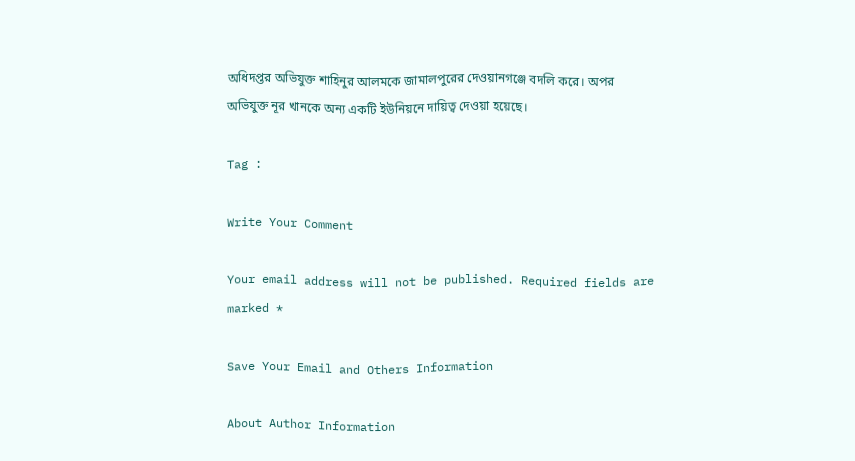অধিদপ্তর অভিযুক্ত শাহিনুর আলমকে জামালপুরের দেওয়ানগঞ্জে বদলি করে। অপর অভিযুক্ত নূর খানকে অন্য একটি ইউনিয়নে দায়িত্ব দেওয়া হয়েছে।

Tag :

Write Your Comment

Your email address will not be published. Required fields are marked *

Save Your Email and Others Information

About Author Information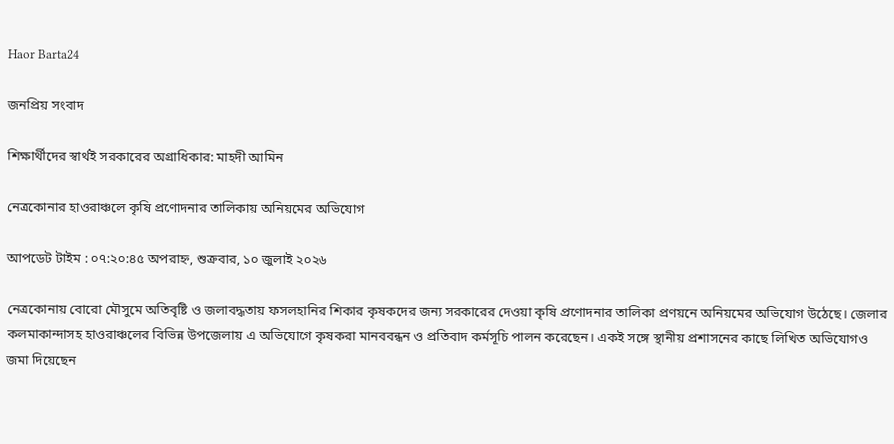Haor Barta24

জনপ্রিয় সংবাদ

শিক্ষার্থীদের স্বার্থই সরকারের অগ্রাধিকার: মাহদী আমিন

নেত্রকোনার হাওরাঞ্চলে কৃষি প্রণোদনার তালিকায় অনিয়মের অভিযোগ

আপডেট টাইম : ০৭:২০:৪৫ অপরাহ্ন, শুক্রবার, ১০ জুলাই ২০২৬

নেত্রকোনায় বোরো মৌসুমে অতিবৃষ্টি ও জলাবদ্ধতায় ফসলহানির শিকার কৃষকদের জন্য সরকারের দেওয়া কৃষি প্রণোদনার তালিকা প্রণয়নে অনিয়মের অভিযোগ উঠেছে। জেলার কলমাকান্দাসহ হাওরাঞ্চলের বিভিন্ন উপজেলায় এ অভিযোগে কৃষকরা মানববন্ধন ও প্রতিবাদ কর্মসূচি পালন করেছেন। একই সঙ্গে স্থানীয় প্রশাসনের কাছে লিখিত অভিযোগও জমা দিয়েছেন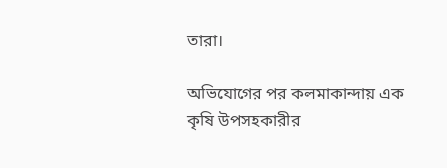তারা।

অভিযোগের পর কলমাকান্দায় এক কৃষি উপসহকারীর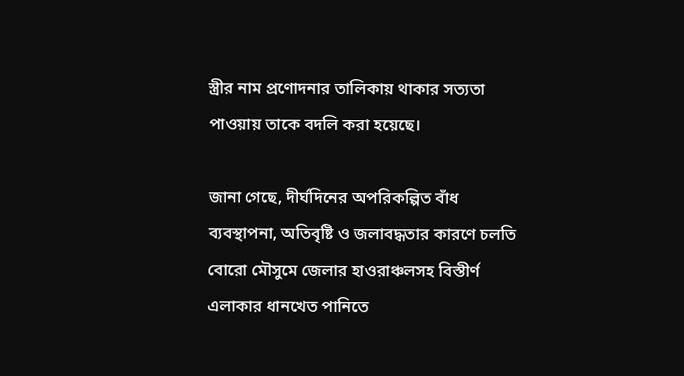স্ত্রীর নাম প্রণোদনার তালিকায় থাকার সত্যতা পাওয়ায় তাকে বদলি করা হয়েছে।

জানা গেছে, দীর্ঘদিনের অপরিকল্পিত বাঁধ ব্যবস্থাপনা, অতিবৃষ্টি ও জলাবদ্ধতার কারণে চলতি বোরো মৌসুমে জেলার হাওরাঞ্চলসহ বিস্তীর্ণ এলাকার ধানখেত পানিতে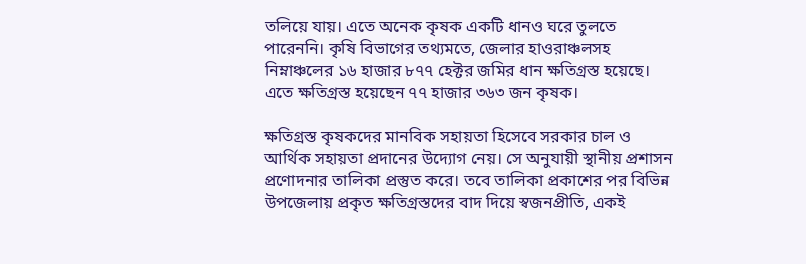তলিয়ে যায়। এতে অনেক কৃষক একটি ধানও ঘরে তুলতে পারেননি। কৃষি বিভাগের তথ্যমতে, জেলার হাওরাঞ্চলসহ নিম্নাঞ্চলের ১৬ হাজার ৮৭৭ হেক্টর জমির ধান ক্ষতিগ্রস্ত হয়েছে। এতে ক্ষতিগ্রস্ত হয়েছেন ৭৭ হাজার ৩৬৩ জন কৃষক।

ক্ষতিগ্রস্ত কৃষকদের মানবিক সহায়তা হিসেবে সরকার চাল ও আর্থিক সহায়তা প্রদানের উদ্যোগ নেয়। সে অনুযায়ী স্থানীয় প্রশাসন প্রণোদনার তালিকা প্রস্তুত করে। তবে তালিকা প্রকাশের পর বিভিন্ন উপজেলায় প্রকৃত ক্ষতিগ্রস্তদের বাদ দিয়ে স্বজনপ্রীতি, একই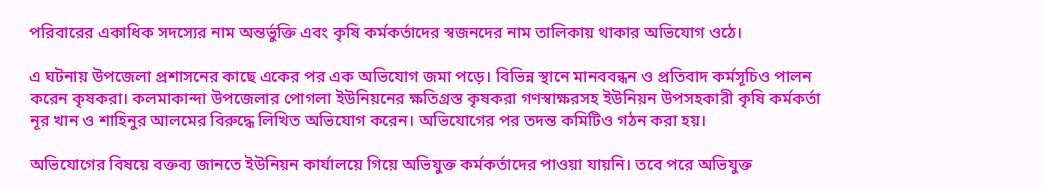পরিবারের একাধিক সদস্যের নাম অন্তর্ভুক্তি এবং কৃষি কর্মকর্তাদের স্বজনদের নাম তালিকায় থাকার অভিযোগ ওঠে।

এ ঘটনায় উপজেলা প্রশাসনের কাছে একের পর এক অভিযোগ জমা পড়ে। বিভিন্ন স্থানে মানববন্ধন ও প্রতিবাদ কর্মসূচিও পালন করেন কৃষকরা। কলমাকান্দা উপজেলার পোগলা ইউনিয়নের ক্ষতিগ্রস্ত কৃষকরা গণস্বাক্ষরসহ ইউনিয়ন উপসহকারী কৃষি কর্মকর্তা নূর খান ও শাহিনুর আলমের বিরুদ্ধে লিখিত অভিযোগ করেন। অভিযোগের পর তদন্ত কমিটিও গঠন করা হয়।

অভিযোগের বিষয়ে বক্তব্য জানতে ইউনিয়ন কার্যালয়ে গিয়ে অভিযুক্ত কর্মকর্তাদের পাওয়া যায়নি। তবে পরে অভিযুক্ত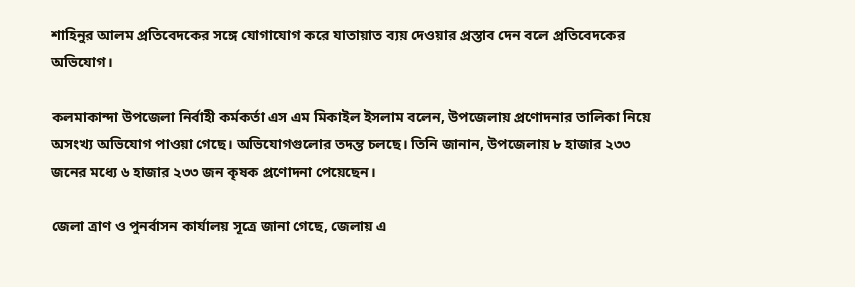শাহিনুর আলম প্রতিবেদকের সঙ্গে যোগাযোগ করে যাতায়াত ব্যয় দেওয়ার প্রস্তাব দেন বলে প্রতিবেদকের অভিযোগ।

কলমাকান্দা উপজেলা নির্বাহী কর্মকর্তা এস এম মিকাইল ইসলাম বলেন, উপজেলায় প্রণোদনার তালিকা নিয়ে অসংখ্য অভিযোগ পাওয়া গেছে। অভিযোগগুলোর তদন্ত চলছে। তিনি জানান, উপজেলায় ৮ হাজার ২৩৩ জনের মধ্যে ৬ হাজার ২৩৩ জন কৃষক প্রণোদনা পেয়েছেন।

জেলা ত্রাণ ও পুনর্বাসন কার্যালয় সূত্রে জানা গেছে, জেলায় এ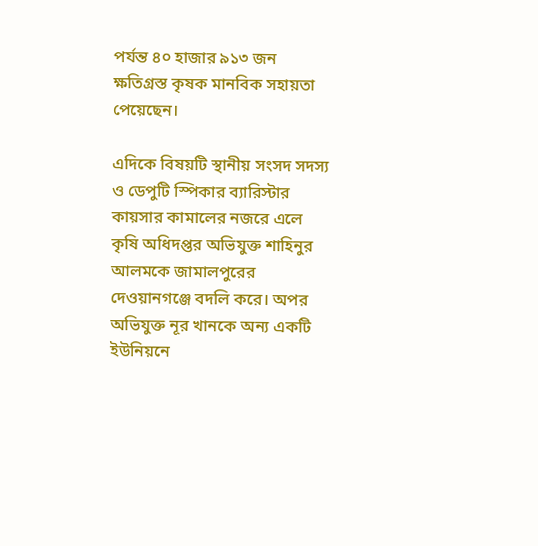পর্যন্ত ৪০ হাজার ৯১৩ জন ক্ষতিগ্রস্ত কৃষক মানবিক সহায়তা পেয়েছেন।

এদিকে বিষয়টি স্থানীয় সংসদ সদস্য ও ডেপুটি স্পিকার ব্যারিস্টার কায়সার কামালের নজরে এলে কৃষি অধিদপ্তর অভিযুক্ত শাহিনুর আলমকে জামালপুরের দেওয়ানগঞ্জে বদলি করে। অপর অভিযুক্ত নূর খানকে অন্য একটি ইউনিয়নে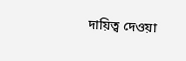দায়িত্ব দেওয়া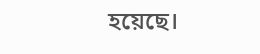হয়েছে।